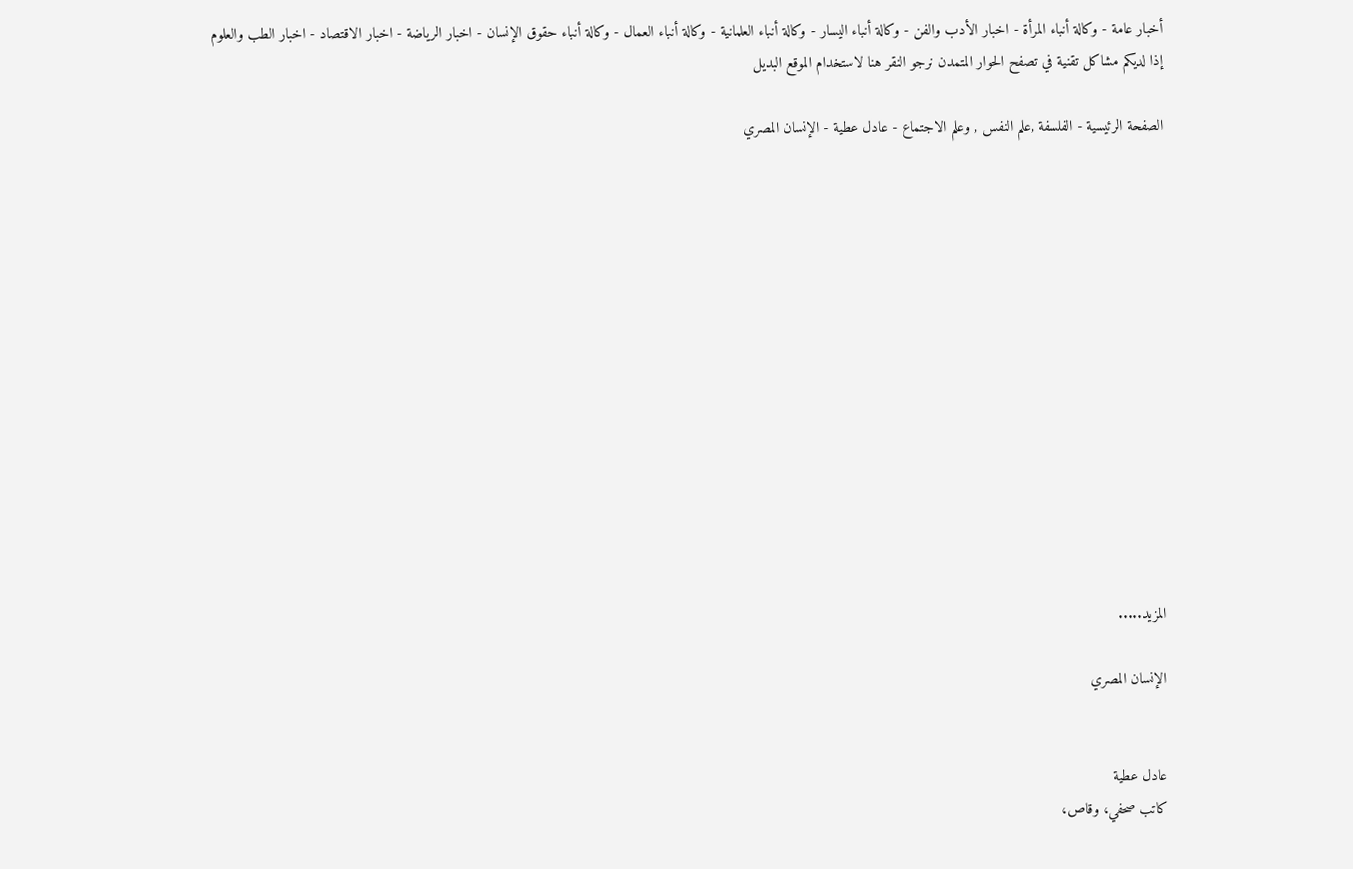أخبار عامة - وكالة أنباء المرأة - اخبار الأدب والفن - وكالة أنباء اليسار - وكالة أنباء العلمانية - وكالة أنباء العمال - وكالة أنباء حقوق الإنسان - اخبار الرياضة - اخبار الاقتصاد - اخبار الطب والعلوم
إذا لديكم مشاكل تقنية في تصفح الحوار المتمدن نرجو النقر هنا لاستخدام الموقع البديل

الصفحة الرئيسية - الفلسفة ,علم النفس , وعلم الاجتماع - عادل عطية - الإنسان المصري














المزيد.....

الإنسان المصري


عادل عطية
كاتب صحفي، وقاص،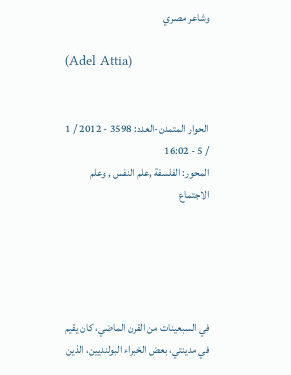وشاعر مصري

(Adel Attia)


الحوار المتمدن-العدد: 3598 - 2012 / 1 / 5 - 16:02
المحور: الفلسفة ,علم النفس , وعلم الاجتماع





في السبعينات من القرن الماضي، كان يقيم في مدينتي، بعض الخبراء البولنديين، الذين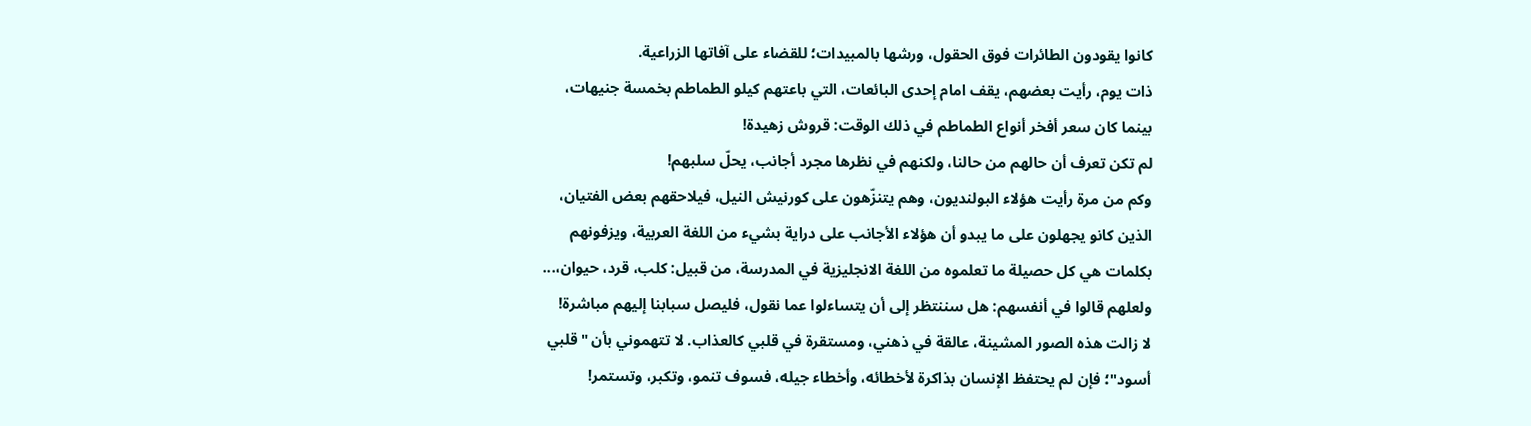كانوا يقودون الطائرات فوق الحقول، ورشها بالمبيدات؛ للقضاء على آفاتها الزراعية.
ذات يوم، رأيت بعضهم، يقف امام إحدى البائعات، التي باعتهم كيلو الطماطم بخمسة جنيهات، بينما كان سعر أفخر أنواع الطماطم في ذلك الوقت: قروش زهيدة!
لم تكن تعرف أن حالهم من حالنا، ولكنهم في نظرها مجرد أجانب، يحلّ سلبهم!
وكم من مرة رأيت هؤلاء البولنديون، وهم يتنزّهون على كورنيش النيل، فيلاحقهم بعض الفتيان، الذين كانو يجهلون على ما يبدو أن هؤلاء الأجانب على دراية بشيء من اللغة العربية، ويزفونهم بكلمات هي كل حصيلة ما تعلموه من اللغة الانجليزية في المدرسة، من قبيل: كلب، قرد، حيوان،... ولعلهم قالوا في أنفسهم: هل سننتظر إلى أن يتساءلوا عما نقول، فليصل سبابنا إليهم مباشرة!
لا زالت هذه الصور المشينة، عالقة في ذهني، ومستقرة في قلبي كالعذاب. لا تتهموني بأن "قلبي أسود"؛ فإن لم يحتفظ الإنسان بذاكرة لأخطائه، وأخطاء جيله، فسوف تنمو، وتكبر، وتستمر!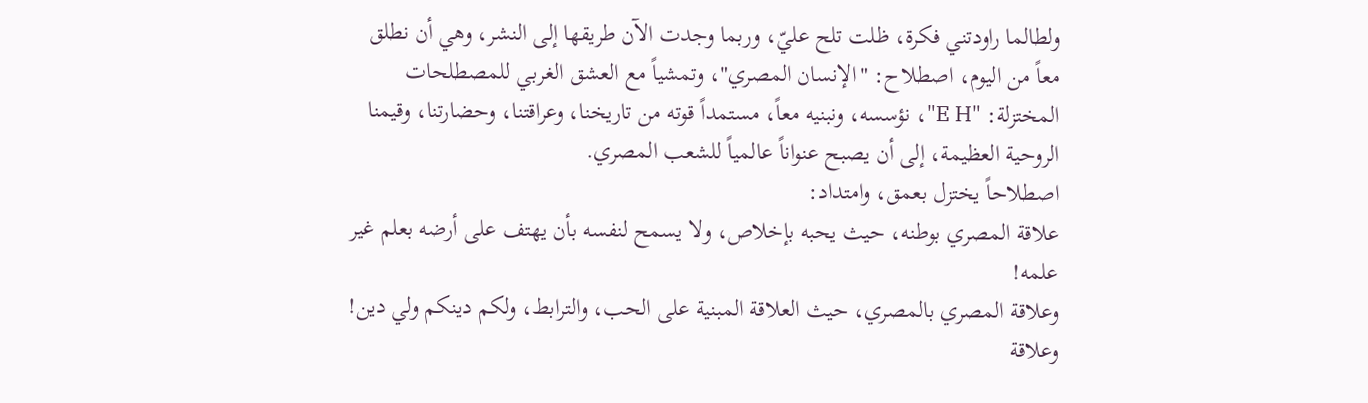ولطالما راودتني فكرة، ظلت تلح عليّ، وربما وجدت الآن طريقها إلى النشر، وهي أن نطلق معاً من اليوم، اصطلاح: "الإنسان المصري"، وتمشياً مع العشق الغربي للمصطلحات المختزلة: "E H"، نؤسسه، ونبنيه معاً، مستمداً قوته من تاريخنا، وعراقتنا، وحضارتنا، وقيمنا الروحية العظيمة، إلى أن يصبح عنواناً عالمياً للشعب المصري.
اصطلاحاً يختزل بعمق، وامتداد:
علاقة المصري بوطنه، حيث يحبه بإخلاص، ولا يسمح لنفسه بأن يهتف على أرضه بعلم غير علمه!
وعلاقة المصري بالمصري، حيث العلاقة المبنية على الحب، والترابط، ولكم دينكم ولي دين!
وعلاقة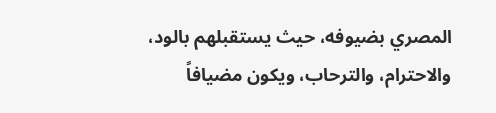المصري بضيوفه، حيث يستقبلهم بالود، والاحترام، والترحاب، ويكون مضيافاً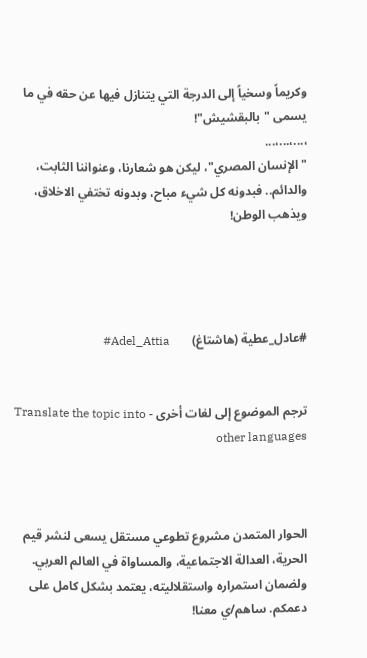وكريماً وسخياً إلى الدرجة التي يتنازل فيها عن حقه في ما يسمى "بالبقشيش"!
،...،...،...
"الإنسان المصري"، ليكن هو شعارنا، وعنواننا الثابت، والدائم.. فبدونه كل شيء مباح، وبدونه تختفي الاخلاق، ويذهب الوطن!




#عادل_عطية (هاشتاغ)       Adel_Attia#


ترجم الموضوع إلى لغات أخرى - Translate the topic into other languages



الحوار المتمدن مشروع تطوعي مستقل يسعى لنشر قيم الحرية، العدالة الاجتماعية، والمساواة في العالم العربي. ولضمان استمراره واستقلاليته، يعتمد بشكل كامل على دعمكم. ساهم/ي معنا!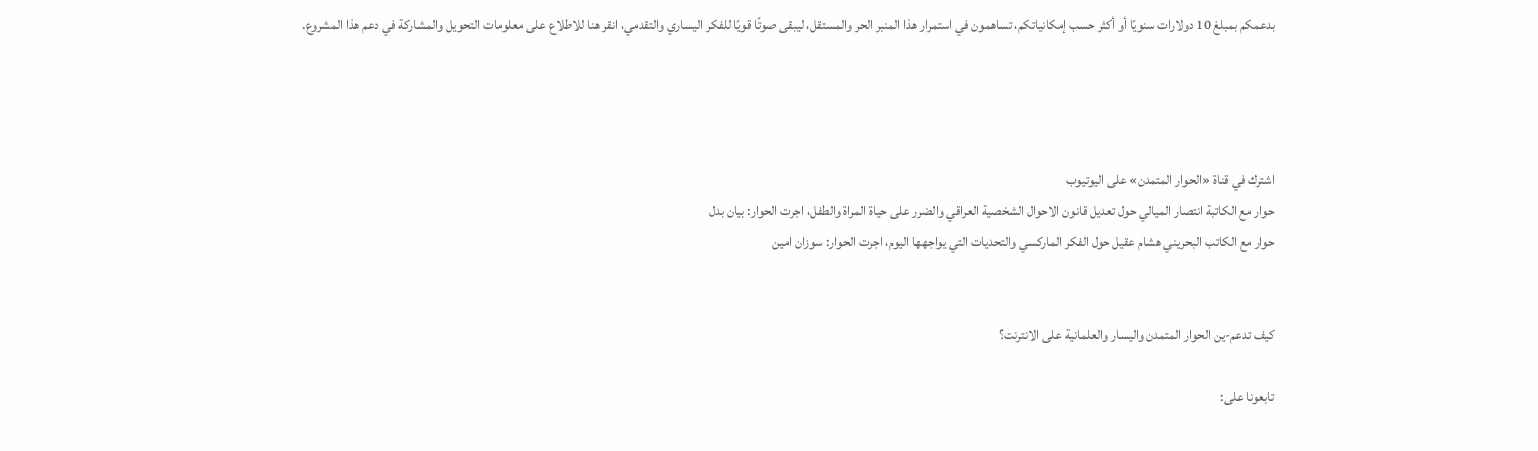بدعمكم بمبلغ 10 دولارات سنويًا أو أكثر حسب إمكانياتكم، تساهمون في استمرار هذا المنبر الحر والمستقل، ليبقى صوتًا قويًا للفكر اليساري والتقدمي، انقر هنا للاطلاع على معلومات التحويل والمشاركة في دعم هذا المشروع.




اشترك في قناة «الحوار المتمدن» على اليوتيوب
حوار مع الكاتبة انتصار الميالي حول تعديل قانون الاحوال الشخصية العراقي والضرر على حياة المراة والطفل، اجرت الحوار: بيان بدل
حوار مع الكاتب البحريني هشام عقيل حول الفكر الماركسي والتحديات التي يواجهها اليوم، اجرت الحوار: سوزان امين


كيف تدعم-ين الحوار المتمدن واليسار والعلمانية على الانترنت؟

تابعونا على: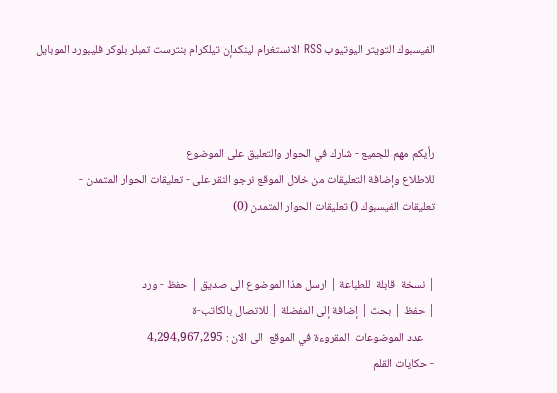الفيسبوك التويتر اليوتيوب RSS الانستغرام لينكدإن تيلكرام بنترست تمبلر بلوكر فليبورد الموبايل



رأيكم مهم للجميع - شارك في الحوار والتعليق على الموضوع
للاطلاع وإضافة التعليقات من خلال الموقع نرجو النقر على - تعليقات الحوار المتمدن -
تعليقات الفيسبوك () تعليقات الحوار المتمدن (0)


| نسخة  قابلة  للطباعة | ارسل هذا الموضوع الى صديق | حفظ - ورد
| حفظ | بحث | إضافة إلى المفضلة | للاتصال بالكاتب-ة
    عدد الموضوعات  المقروءة في الموقع  الى الان : 4,294,967,295
- حكايات القلم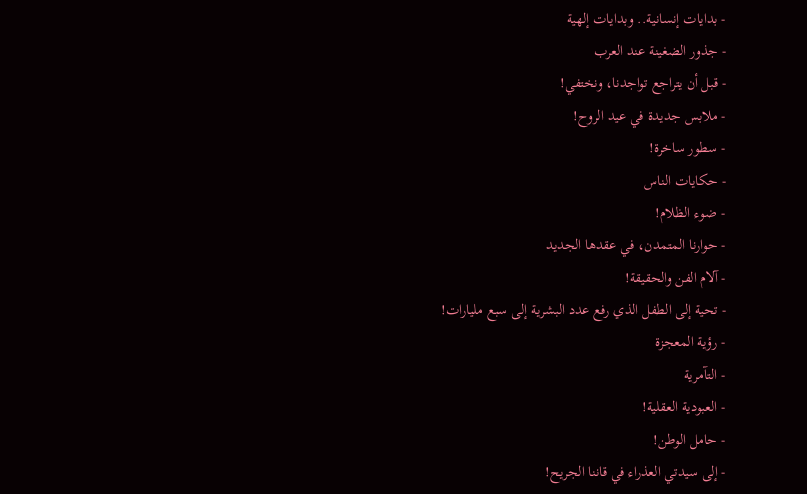- بدايات إنسانية.. وبدايات إلهية
- جذور الضغينة عند العرب
- قبل أن يتراجع تواجدنا، ونختفي!
- ملابس جديدة في عيد الروح!
- سطور ساخرة!
- حكايات الناس
- ضوء الظلام!
- حوارنا المتمدن، في عقدها الجديد
- آلام الفن والحقيقة!
- تحية إلى الطفل الذي رفع عدد البشرية إلى سبع مليارات!
- رؤية المعجزة
- التآمرية
- العبودية العقلية!
- حامل الوطن!
- إلى سيدتي العذراء في قاننا الجريح!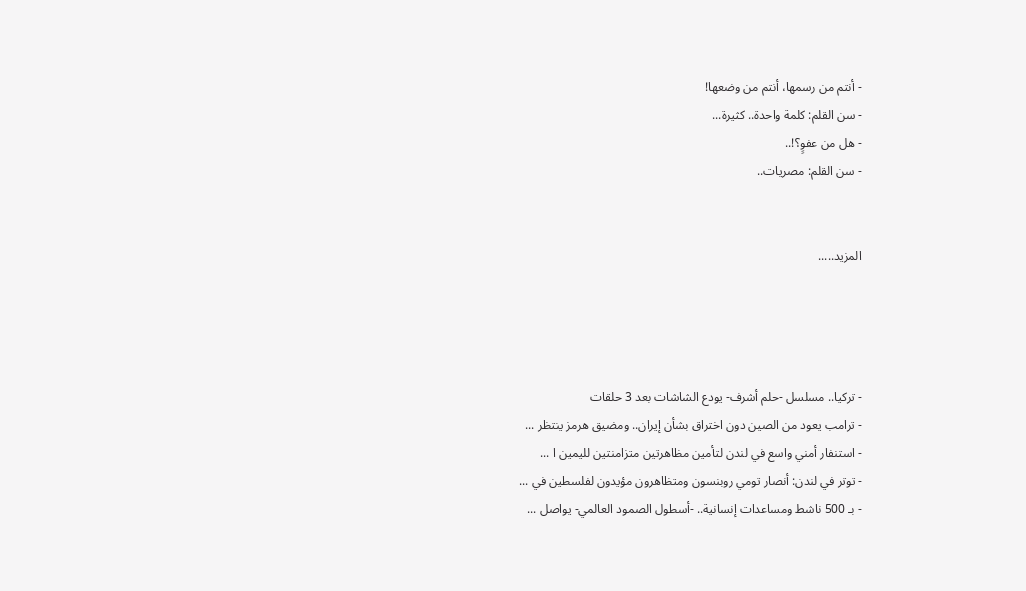- أنتم من رسمها، أنتم من وضعها!
- سن القلم: كلمة واحدة.. كثيرة...
- هل من عفوٍ؟!..
- سن القلم: مصريات..


المزيد.....




- تركيا.. مسلسل -حلم أشرف- يودع الشاشات بعد 3 حلقات
- ترامب يعود من الصين دون اختراق بشأن إيران.. ومضيق هرمز ينتظر ...
- استنفار أمني واسع في لندن لتأمين مظاهرتين متزامنتين لليمين ا ...
- توتر في لندن: أنصار تومي روبنسون ومتظاهرون مؤيدون لفلسطين في ...
- بـ 500 ناشط ومساعدات إنسانية.. -أسطول الصمود العالمي- يواصل ...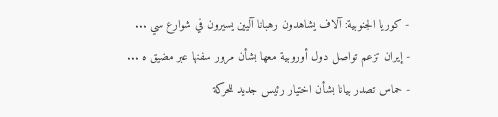- كوريا الجنوبية: آلاف يشاهدون رهبانا آليين يسيرون في شوارع سي ...
- إيران تزعم تواصل دول أوروبية معها بشأن مرور سفنها عبر مضيق ه ...
- حماس تصدر بيانا بشأن اختيار رئيس جديد للحركة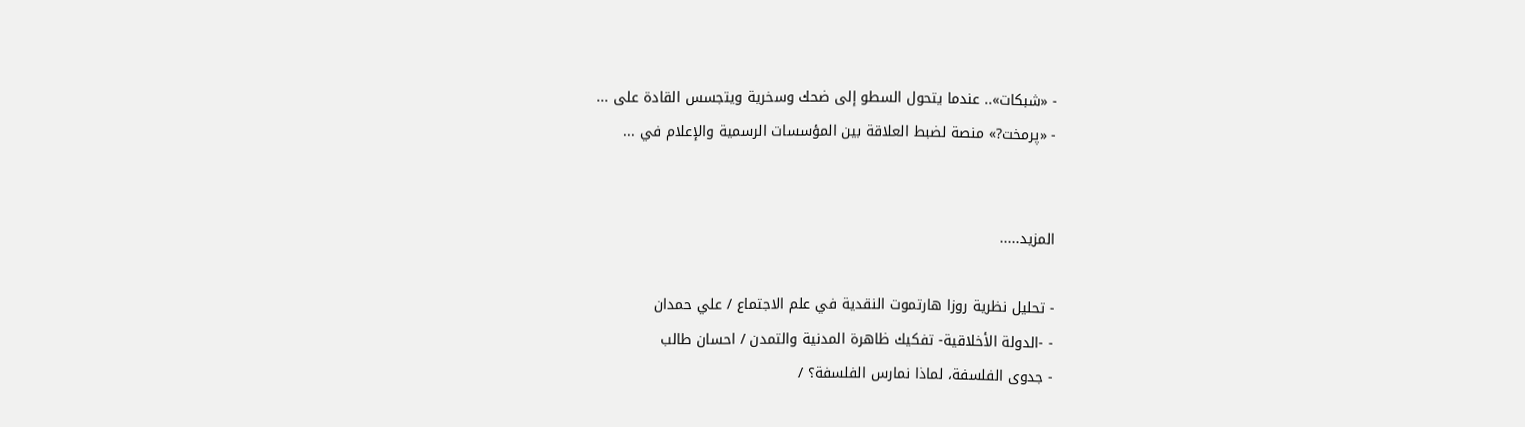- «شبكات».. عندما يتحول السطو إلى ضحك وسخرية ويتجسس القادة على ...
- «پرمخت?» منصة لضبط العلاقة بين المؤسسات الرسمية والإعلام في ...


المزيد.....

- تحليل نظرية روزا هارتموت النقدية في علم الاجتماع / علي حمدان
- -الدولة الأخلاقية- تفكيك ظاهرة المدنية والتمدن / احسان طالب
- جدوى الفلسفة، لماذا نمارس الفلسفة؟ /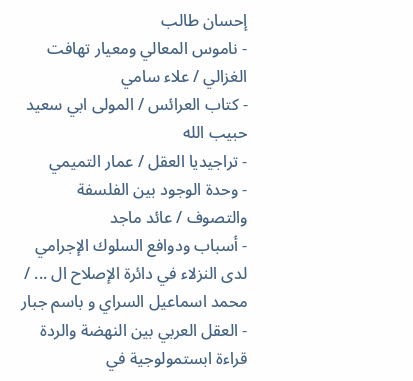إحسان طالب
- ناموس المعالي ومعيار تهافت الغزالي / علاء سامي
- كتاب العرائس / المولى ابي سعيد حبيب الله
- تراجيديا العقل / عمار التميمي
- وحدة الوجود بين الفلسفة والتصوف / عائد ماجد
- أسباب ودوافع السلوك الإجرامي لدى النزلاء في دائرة الإصلاح ال ... / محمد اسماعيل السراي و باسم جبار
- العقل العربي بين النهضة والردة قراءة ابستمولوجية في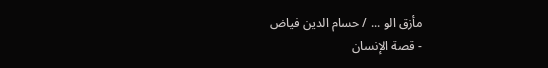مأزق الو ... / حسام الدين فياض
- قصة الإنسان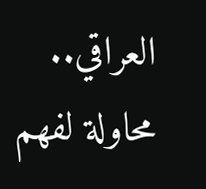العراقي.. محاولة لفهم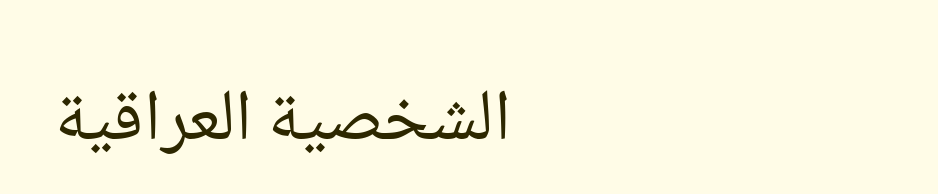الشخصية العراقية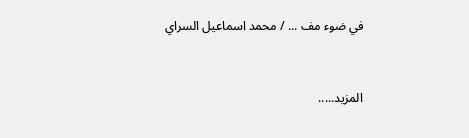في ضوء مف ... / محمد اسماعيل السراي


المزيد.....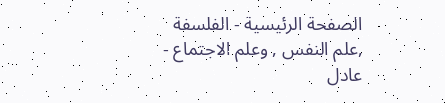الصفحة الرئيسية - الفلسفة ,علم النفس , وعلم الاجتماع - عادل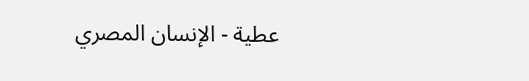عطية - الإنسان المصري